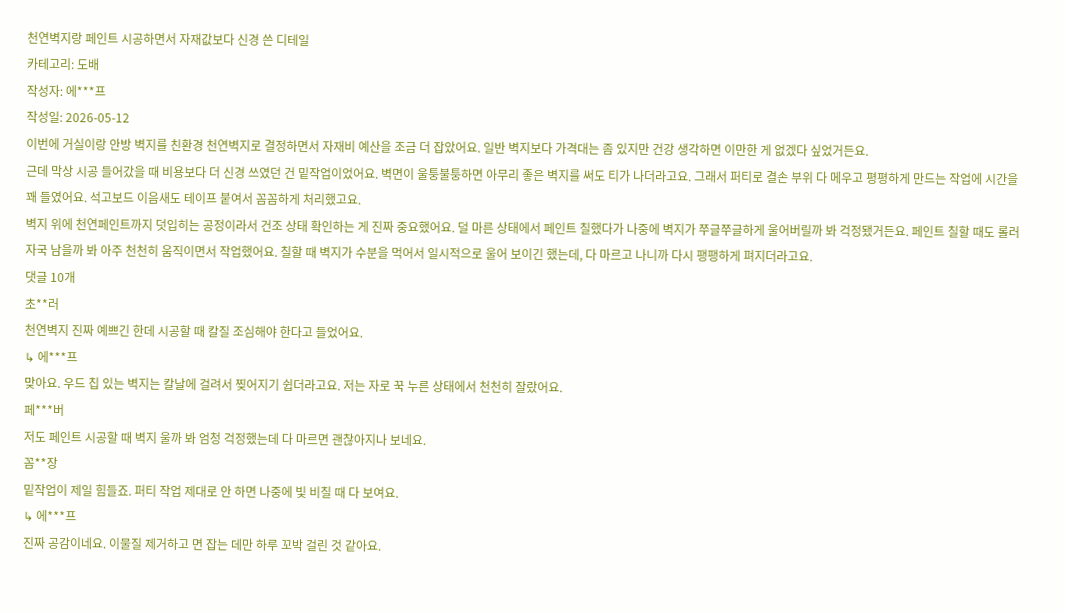천연벽지랑 페인트 시공하면서 자재값보다 신경 쓴 디테일
카테고리: 도배
작성자: 에***프
작성일: 2026-05-12
이번에 거실이랑 안방 벽지를 친환경 천연벽지로 결정하면서 자재비 예산을 조금 더 잡았어요. 일반 벽지보다 가격대는 좀 있지만 건강 생각하면 이만한 게 없겠다 싶었거든요.
근데 막상 시공 들어갔을 때 비용보다 더 신경 쓰였던 건 밑작업이었어요. 벽면이 울퉁불퉁하면 아무리 좋은 벽지를 써도 티가 나더라고요. 그래서 퍼티로 결손 부위 다 메우고 평평하게 만드는 작업에 시간을 꽤 들였어요. 석고보드 이음새도 테이프 붙여서 꼼꼼하게 처리했고요.
벽지 위에 천연페인트까지 덧입히는 공정이라서 건조 상태 확인하는 게 진짜 중요했어요. 덜 마른 상태에서 페인트 칠했다가 나중에 벽지가 쭈글쭈글하게 울어버릴까 봐 걱정됐거든요. 페인트 칠할 때도 롤러 자국 남을까 봐 아주 천천히 움직이면서 작업했어요. 칠할 때 벽지가 수분을 먹어서 일시적으로 울어 보이긴 했는데, 다 마르고 나니까 다시 팽팽하게 펴지더라고요.
댓글 10개
초**러
천연벽지 진짜 예쁘긴 한데 시공할 때 칼질 조심해야 한다고 들었어요.
↳ 에***프
맞아요. 우드 칩 있는 벽지는 칼날에 걸려서 찢어지기 쉽더라고요. 저는 자로 꾹 누른 상태에서 천천히 잘랐어요.
페***버
저도 페인트 시공할 때 벽지 울까 봐 엄청 걱정했는데 다 마르면 괜찮아지나 보네요.
꼼**장
밑작업이 제일 힘들죠. 퍼티 작업 제대로 안 하면 나중에 빛 비칠 때 다 보여요.
↳ 에***프
진짜 공감이네요. 이물질 제거하고 면 잡는 데만 하루 꼬박 걸린 것 같아요.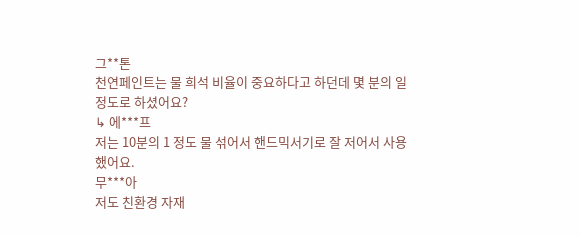그**톤
천연페인트는 물 희석 비율이 중요하다고 하던데 몇 분의 일 정도로 하셨어요?
↳ 에***프
저는 10분의 1 정도 물 섞어서 핸드믹서기로 잘 저어서 사용했어요.
무***아
저도 친환경 자재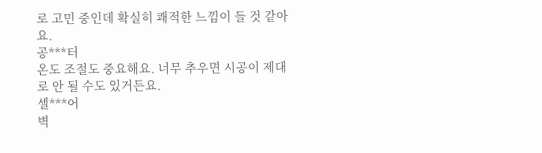로 고민 중인데 확실히 쾌적한 느낌이 들 것 같아요.
공***터
온도 조절도 중요해요. 너무 추우면 시공이 제대로 안 될 수도 있거든요.
셀***어
벽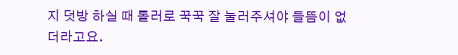지 덧방 하실 때 롤러로 꾹꾹 잘 눌러주셔야 들뜸이 없더라고요.